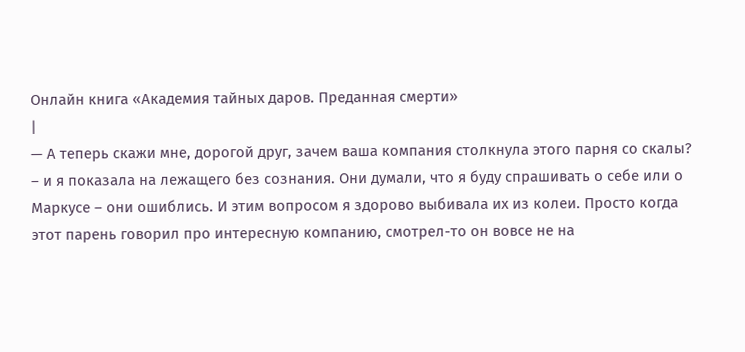Онлайн книга «Академия тайных даров. Преданная смерти»
|
— А теперь скажи мне, дорогой друг, зачем ваша компания столкнула этого парня со скалы? – и я показала на лежащего без сознания. Они думали, что я буду спрашивать о себе или о Маркусе – они ошиблись. И этим вопросом я здорово выбивала их из колеи. Просто когда этот парень говорил про интересную компанию, смотрел-то он вовсе не на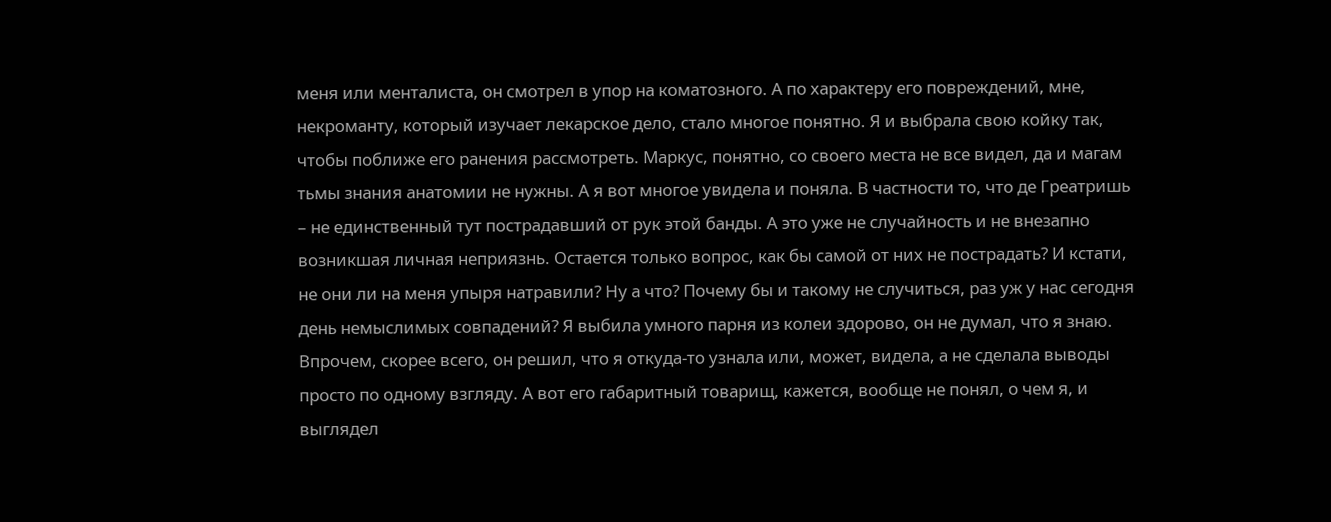меня или менталиста, он смотрел в упор на коматозного. А по характеру его повреждений, мне, некроманту, который изучает лекарское дело, стало многое понятно. Я и выбрала свою койку так, чтобы поближе его ранения рассмотреть. Маркус, понятно, со своего места не все видел, да и магам тьмы знания анатомии не нужны. А я вот многое увидела и поняла. В частности то, что де Греатришь – не единственный тут пострадавший от рук этой банды. А это уже не случайность и не внезапно возникшая личная неприязнь. Остается только вопрос, как бы самой от них не пострадать? И кстати, не они ли на меня упыря натравили? Ну а что? Почему бы и такому не случиться, раз уж у нас сегодня день немыслимых совпадений? Я выбила умного парня из колеи здорово, он не думал, что я знаю. Впрочем, скорее всего, он решил, что я откуда-то узнала или, может, видела, а не сделала выводы просто по одному взгляду. А вот его габаритный товарищ, кажется, вообще не понял, о чем я, и выглядел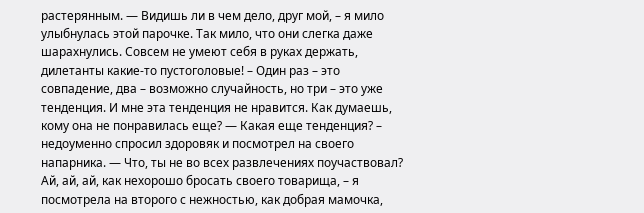растерянным. — Видишь ли в чем дело, друг мой, – я мило улыбнулась этой парочке. Так мило, что они слегка даже шарахнулись. Совсем не умеют себя в руках держать, дилетанты какие-то пустоголовые! – Один раз – это совпадение, два – возможно случайность, но три – это уже тенденция. И мне эта тенденция не нравится. Как думаешь, кому она не понравилась еще? — Какая еще тенденция? – недоуменно спросил здоровяк и посмотрел на своего напарника. — Что, ты не во всех развлечениях поучаствовал? Ай, ай, ай, как нехорошо бросать своего товарища, – я посмотрела на второго с нежностью, как добрая мамочка,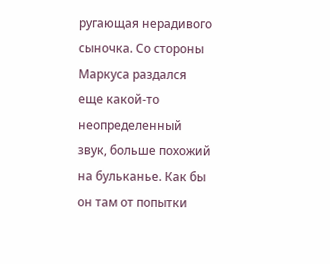ругающая нерадивого сыночка. Со стороны Маркуса раздался еще какой-то неопределенный звук, больше похожий на бульканье. Как бы он там от попытки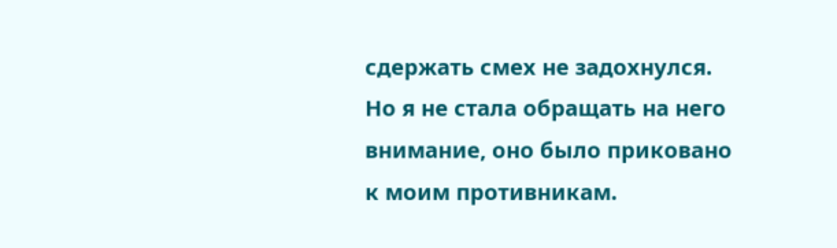сдержать смех не задохнулся. Но я не стала обращать на него внимание, оно было приковано к моим противникам.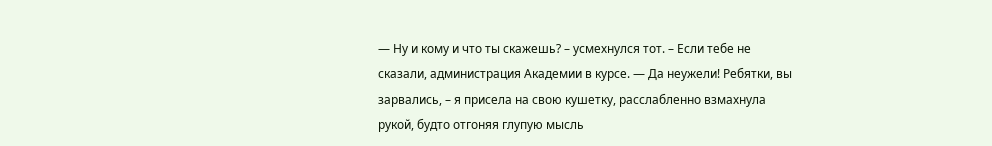— Ну и кому и что ты скажешь? – усмехнулся тот. – Если тебе не сказали, администрация Академии в курсе. — Да неужели! Ребятки, вы зарвались, – я присела на свою кушетку, расслабленно взмахнула рукой, будто отгоняя глупую мысль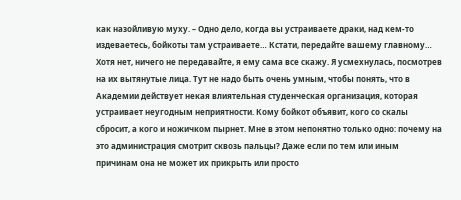как назойливую муху. – Одно дело, когда вы устраиваете драки, над кем-то издеваетесь, бойкоты там устраиваете… Кстати, передайте вашему главному… Хотя нет, ничего не передавайте, я ему сама все скажу. Я усмехнулась, посмотрев на их вытянутые лица. Тут не надо быть очень умным, чтобы понять, что в Академии действует некая влиятельная студенческая организация, которая устраивает неугодным неприятности. Кому бойкот объявит, кого со скалы сбросит, а кого и ножичком пырнет. Мне в этом непонятно только одно: почему на это администрация смотрит сквозь пальцы? Даже если по тем или иным причинам она не может их прикрыть или просто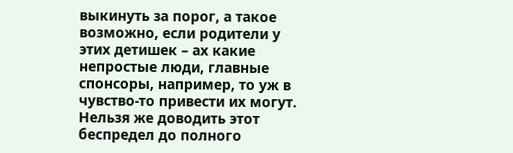выкинуть за порог, а такое возможно, если родители у этих детишек – ах какие непростые люди, главные спонсоры, например, то уж в чувство-то привести их могут. Нельзя же доводить этот беспредел до полного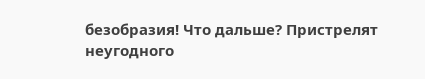безобразия! Что дальше? Пристрелят неугодного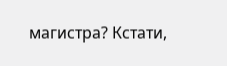магистра? Кстати,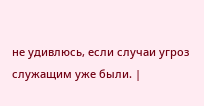не удивлюсь, если случаи угроз служащим уже были. |